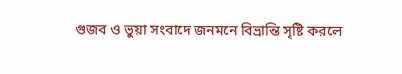গুজব ও ভুয়া সংবাদে জনমনে বিভ্রান্তি সৃষ্টি করলে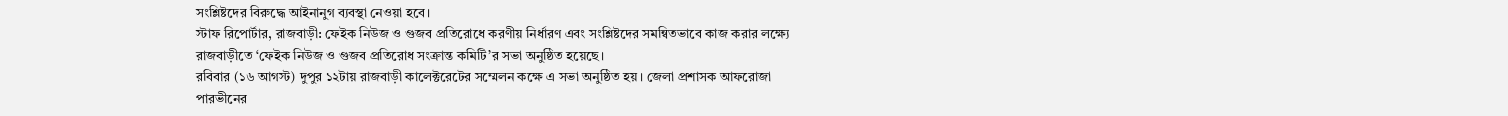সংশ্লিষ্টদের বিরুদ্ধে আইনানুগ ব্যবস্থা নেওয়া হবে।
স্টাফ রিপোর্টার, রাজবাড়ী: ফেইক নিউজ ও গুজব প্রতিরোধে করণীয় নির্ধারণ এবং সংশ্লিষ্টদের সমন্বিতভাবে কাজ করার লক্ষ্যে রাজবাড়ীতে ‘ফেইক নিউজ ও গুজব প্রতিরোধ সংক্রান্ত কমিটি’র সভা অনুষ্ঠিত হয়েছে।
রবিবার (১৬ আগস্ট) দুপুর ১২টায় রাজবাড়ী কালেক্টরেটের সম্মেলন কক্ষে এ সভা অনুষ্ঠিত হয়। জেলা প্রশাসক আফরোজা পারভীনের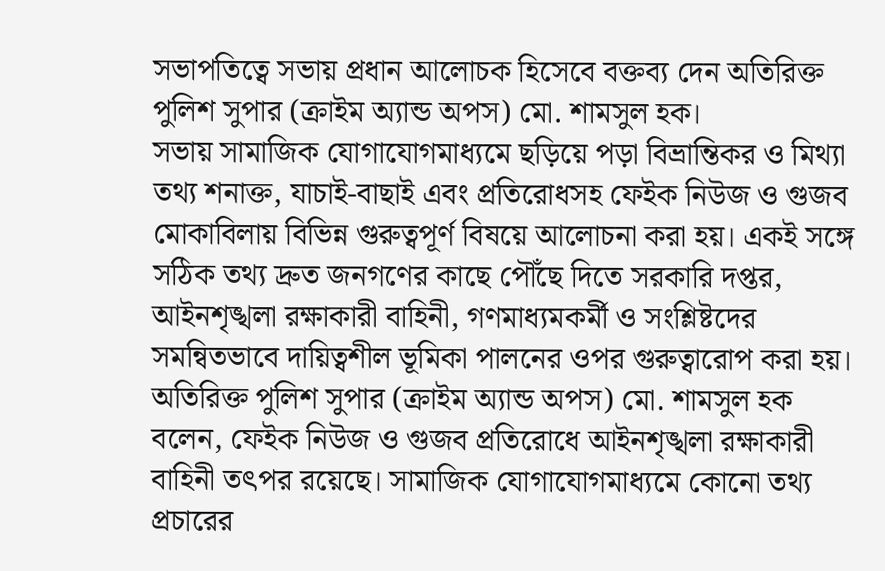সভাপতিত্বে সভায় প্রধান আলোচক হিসেবে বক্তব্য দেন অতিরিক্ত পুলিশ সুপার (ক্রাইম অ্যান্ড অপস) মো. শামসুল হক।
সভায় সামাজিক যোগাযোগমাধ্যমে ছড়িয়ে পড়া বিভ্রান্তিকর ও মিথ্যা তথ্য শনাক্ত, যাচাই-বাছাই এবং প্রতিরোধসহ ফেইক নিউজ ও গুজব মোকাবিলায় বিভিন্ন গুরুত্বপূর্ণ বিষয়ে আলোচনা করা হয়। একই সঙ্গে সঠিক তথ্য দ্রুত জনগণের কাছে পৌঁছে দিতে সরকারি দপ্তর, আইনশৃঙ্খলা রক্ষাকারী বাহিনী, গণমাধ্যমকর্মী ও সংশ্লিষ্টদের সমন্বিতভাবে দায়িত্বশীল ভূমিকা পালনের ওপর গুরুত্বারোপ করা হয়।
অতিরিক্ত পুলিশ সুপার (ক্রাইম অ্যান্ড অপস) মো. শামসুল হক বলেন, ফেইক নিউজ ও গুজব প্রতিরোধে আইনশৃঙ্খলা রক্ষাকারী বাহিনী তৎপর রয়েছে। সামাজিক যোগাযোগমাধ্যমে কোনো তথ্য প্রচারের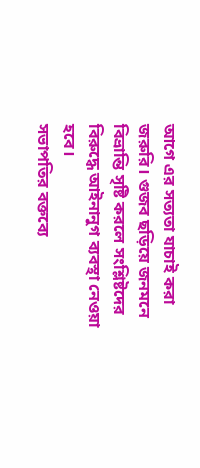আগে এর সত্যতা যাচাই করা জরুরি। গুজব ছড়িয়ে জনমনে বিভ্রান্তি সৃষ্টি করলে সংশ্লিষ্টদের বিরুদ্ধে আইনানুগ ব্যবস্থা নেওয়া হবে।
সভাপতির বক্তব্যে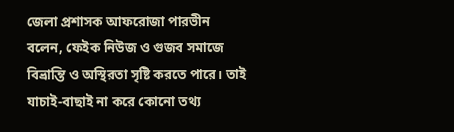জেলা প্রশাসক আফরোজা পারভীন বলেন, ফেইক নিউজ ও গুজব সমাজে বিভ্রান্তি ও অস্থিরতা সৃষ্টি করতে পারে। তাই যাচাই-বাছাই না করে কোনো তথ্য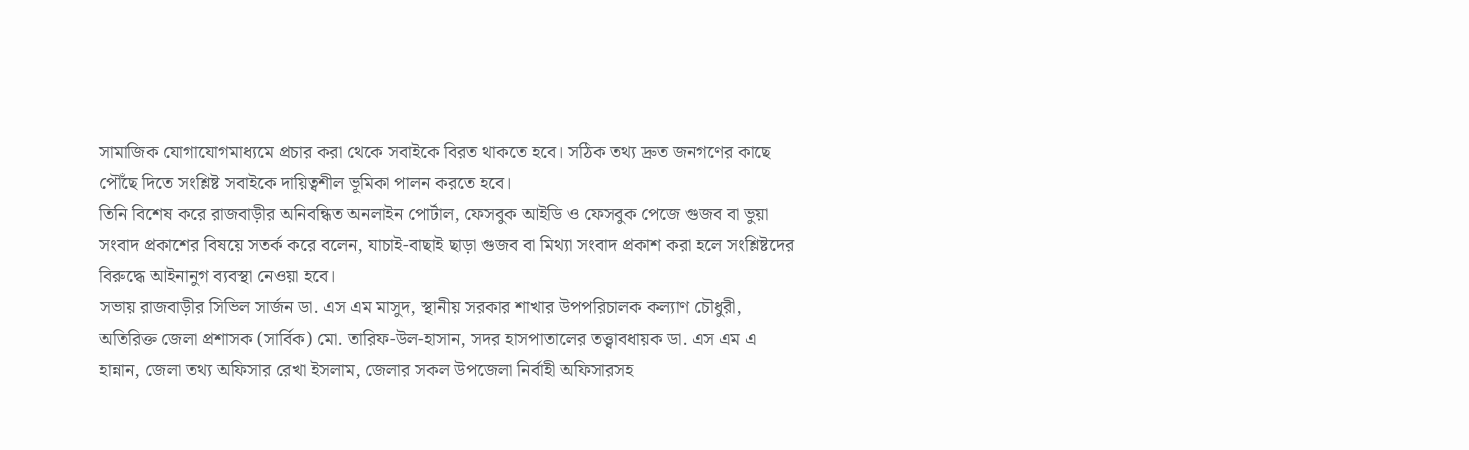সামাজিক যোগাযোগমাধ্যমে প্রচার করা থেকে সবাইকে বিরত থাকতে হবে। সঠিক তথ্য দ্রুত জনগণের কাছে পৌঁছে দিতে সংশ্লিষ্ট সবাইকে দায়িত্বশীল ভূমিকা পালন করতে হবে।
তিনি বিশেষ করে রাজবাড়ীর অনিবন্ধিত অনলাইন পোর্টাল, ফেসবুক আইডি ও ফেসবুক পেজে গুজব বা ভুয়া সংবাদ প্রকাশের বিষয়ে সতর্ক করে বলেন, যাচাই-বাছাই ছাড়া গুজব বা মিথ্যা সংবাদ প্রকাশ করা হলে সংশ্লিষ্টদের বিরুদ্ধে আইনানুগ ব্যবস্থা নেওয়া হবে।
সভায় রাজবাড়ীর সিভিল সার্জন ডা. এস এম মাসুদ, স্থানীয় সরকার শাখার উপপরিচালক কল্যাণ চৌধুরী, অতিরিক্ত জেলা প্রশাসক (সার্বিক) মো. তারিফ-উল-হাসান, সদর হাসপাতালের তত্ত্বাবধায়ক ডা. এস এম এ হান্নান, জেলা তথ্য অফিসার রেখা ইসলাম, জেলার সকল উপজেলা নির্বাহী অফিসারসহ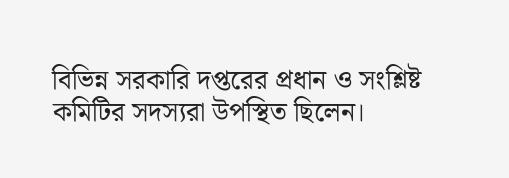বিভিন্ন সরকারি দপ্তরের প্রধান ও সংশ্লিষ্ট কমিটির সদস্যরা উপস্থিত ছিলেন।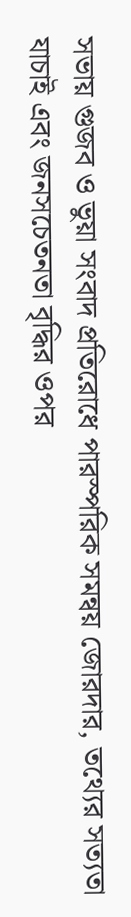সভায় গুজব ও ভুয়া সংবাদ প্রতিরোধে পারস্পরিক সমন্বয় জোরদার, তথ্যের সত্যতা যাচাই এবং জনসচেতনতা বৃদ্ধির ওপর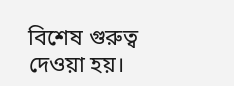বিশেষ গুরুত্ব দেওয়া হয়।